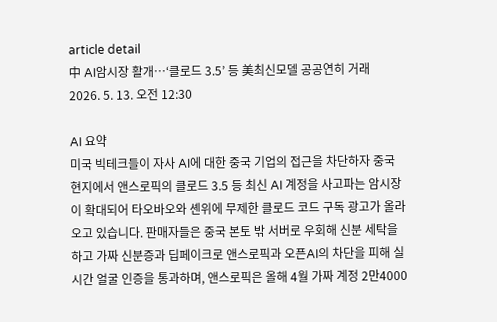article detail
中 AI암시장 활개…‘클로드 3.5’ 등 美최신모델 공공연히 거래
2026. 5. 13. 오전 12:30

AI 요약
미국 빅테크들이 자사 AI에 대한 중국 기업의 접근을 차단하자 중국 현지에서 앤스로픽의 클로드 3.5 등 최신 AI 계정을 사고파는 암시장이 확대되어 타오바오와 셴위에 무제한 클로드 코드 구독 광고가 올라오고 있습니다. 판매자들은 중국 본토 밖 서버로 우회해 신분 세탁을 하고 가짜 신분증과 딥페이크로 앤스로픽과 오픈AI의 차단을 피해 실시간 얼굴 인증을 통과하며, 앤스로픽은 올해 4월 가짜 계정 2만4000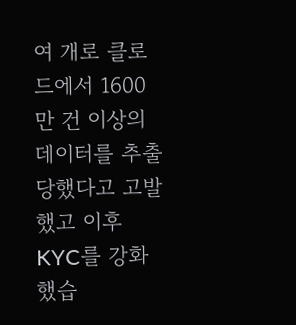여 개로 클로드에서 1600만 건 이상의 데이터를 추출당했다고 고발했고 이후 KYC를 강화했습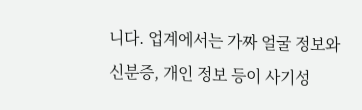니다. 업계에서는 가짜 얼굴 정보와 신분증, 개인 정보 등이 사기성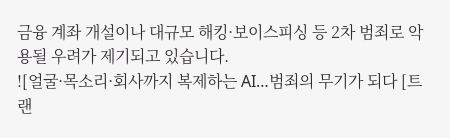금융 계좌 개설이나 대규모 해킹·보이스피싱 등 2차 범죄로 악용될 우려가 제기되고 있습니다.
![얼굴·목소리·회사까지 복제하는 AI…범죄의 무기가 되다 [트랜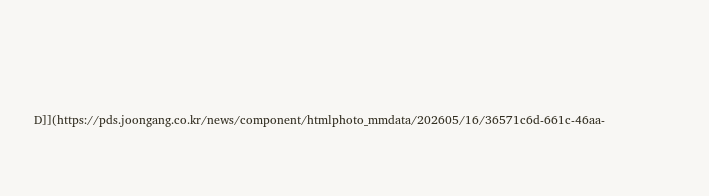D]](https://pds.joongang.co.kr/news/component/htmlphoto_mmdata/202605/16/36571c6d-661c-46aa-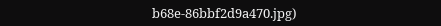b68e-86bbf2d9a470.jpg)